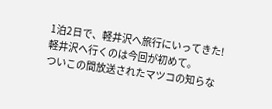1泊2日で、軽井沢へ旅行にいってきた!
軽井沢へ行くのは今回が初めて。
ついこの間放送されたマツコの知らな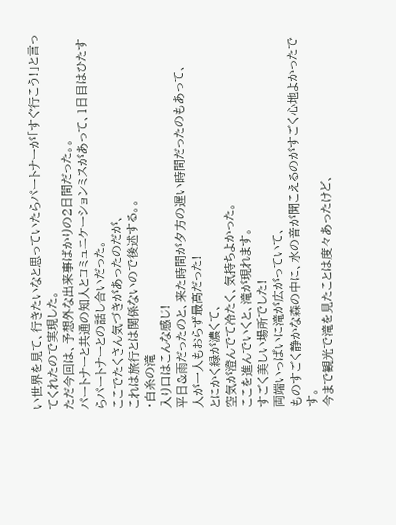い世界を見て、行きたいなと思っていたらパートナーが「すぐ行こう!」と言ってくれたので実現した。
ただ今回は、予想外な出来事ばかりの2日間だった。。
パートナーと共通の知人とコミュニケーションミスがあって、1日目はひたすらパートナーとの話し合いだった。
ここでたくさん気づきがあったのだが、
これは旅行とは関係ないので後述する。。
・白糸の滝
入り口はこんな感じ!
平日&雨だったのと、来た時間が夕方の遅い時間だったのもあって、
人が一人もおらず最高だった!
とにかく緑が濃くて、
空気が澄んでて冷たく、気持ちよかった。
ここを進んでいくと、滝が現れます。
すごく美しい場所でした!
両端いっぱいに滝が広がっていて、
ものすごく静かな森の中に、水の音が聞こえるのがすごく心地よかったです。
今まで観光で滝を見たことは度々あったけど、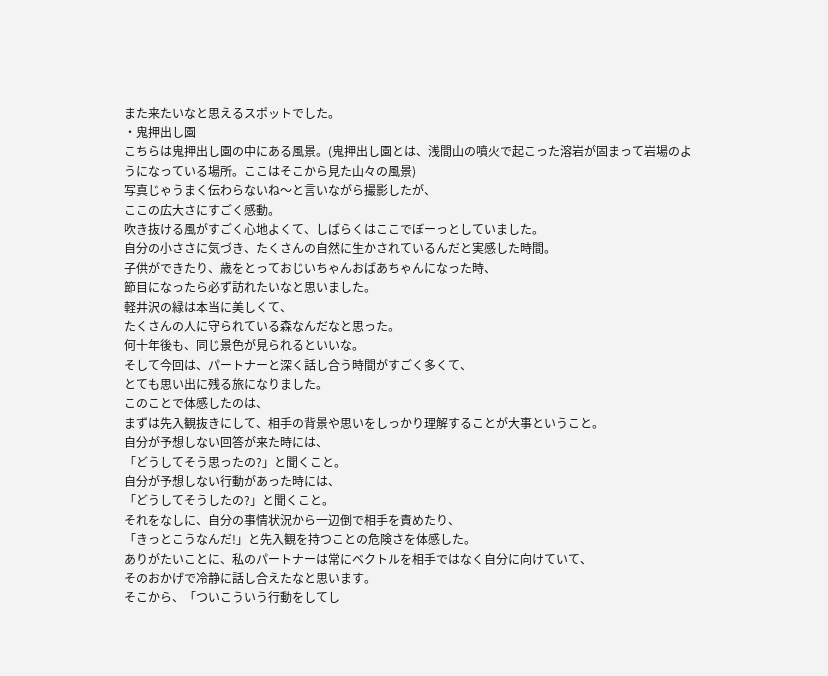また来たいなと思えるスポットでした。
・鬼押出し園
こちらは鬼押出し園の中にある風景。(鬼押出し園とは、浅間山の噴火で起こった溶岩が固まって岩場のようになっている場所。ここはそこから見た山々の風景)
写真じゃうまく伝わらないね〜と言いながら撮影したが、
ここの広大さにすごく感動。
吹き抜ける風がすごく心地よくて、しばらくはここでぼーっとしていました。
自分の小ささに気づき、たくさんの自然に生かされているんだと実感した時間。
子供ができたり、歳をとっておじいちゃんおばあちゃんになった時、
節目になったら必ず訪れたいなと思いました。
軽井沢の緑は本当に美しくて、
たくさんの人に守られている森なんだなと思った。
何十年後も、同じ景色が見られるといいな。
そして今回は、パートナーと深く話し合う時間がすごく多くて、
とても思い出に残る旅になりました。
このことで体感したのは、
まずは先入観抜きにして、相手の背景や思いをしっかり理解することが大事ということ。
自分が予想しない回答が来た時には、
「どうしてそう思ったの?」と聞くこと。
自分が予想しない行動があった時には、
「どうしてそうしたの?」と聞くこと。
それをなしに、自分の事情状況から一辺倒で相手を責めたり、
「きっとこうなんだ!」と先入観を持つことの危険さを体感した。
ありがたいことに、私のパートナーは常にベクトルを相手ではなく自分に向けていて、
そのおかげで冷静に話し合えたなと思います。
そこから、「ついこういう行動をしてし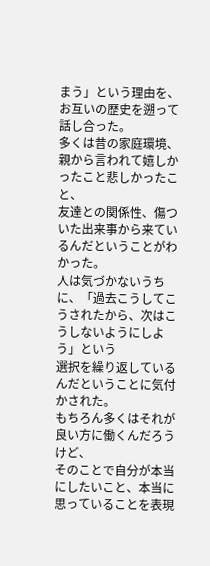まう」という理由を、
お互いの歴史を遡って話し合った。
多くは昔の家庭環境、親から言われて嬉しかったこと悲しかったこと、
友達との関係性、傷ついた出来事から来ているんだということがわかった。
人は気づかないうちに、「過去こうしてこうされたから、次はこうしないようにしよう」という
選択を繰り返しているんだということに気付かされた。
もちろん多くはそれが良い方に働くんだろうけど、
そのことで自分が本当にしたいこと、本当に思っていることを表現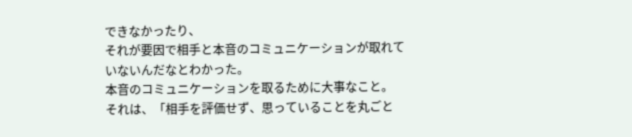できなかったり、
それが要因で相手と本音のコミュニケーションが取れていないんだなとわかった。
本音のコミュニケーションを取るために大事なこと。
それは、「相手を評価せず、思っていることを丸ごと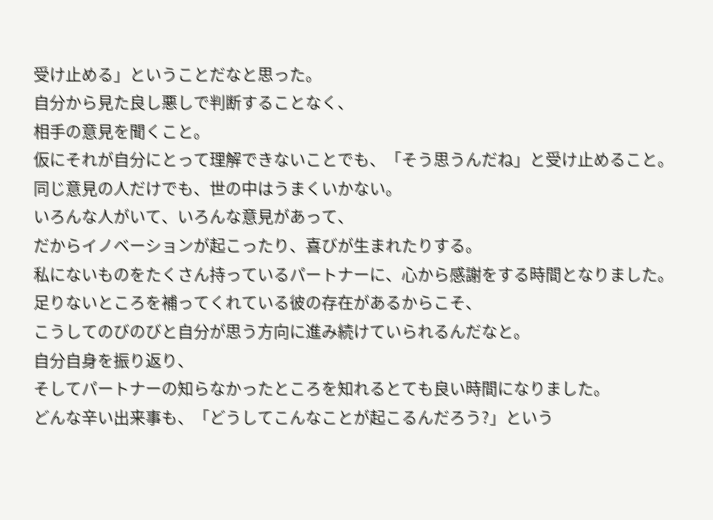受け止める」ということだなと思った。
自分から見た良し悪しで判断することなく、
相手の意見を聞くこと。
仮にそれが自分にとって理解できないことでも、「そう思うんだね」と受け止めること。
同じ意見の人だけでも、世の中はうまくいかない。
いろんな人がいて、いろんな意見があって、
だからイノベーションが起こったり、喜びが生まれたりする。
私にないものをたくさん持っているパートナーに、心から感謝をする時間となりました。
足りないところを補ってくれている彼の存在があるからこそ、
こうしてのびのびと自分が思う方向に進み続けていられるんだなと。
自分自身を振り返り、
そしてパートナーの知らなかったところを知れるとても良い時間になりました。
どんな辛い出来事も、「どうしてこんなことが起こるんだろう?」という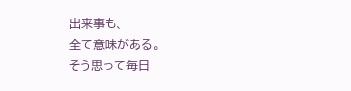出来事も、
全て意味がある。
そう思って毎日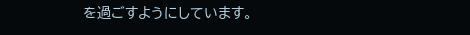を過ごすようにしています。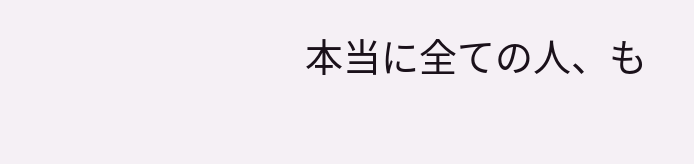本当に全ての人、も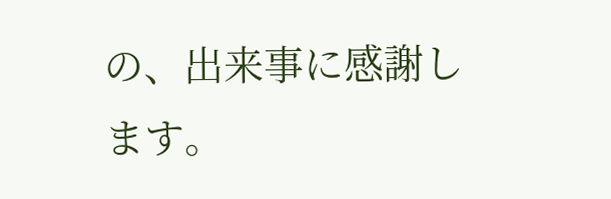の、出来事に感謝します。